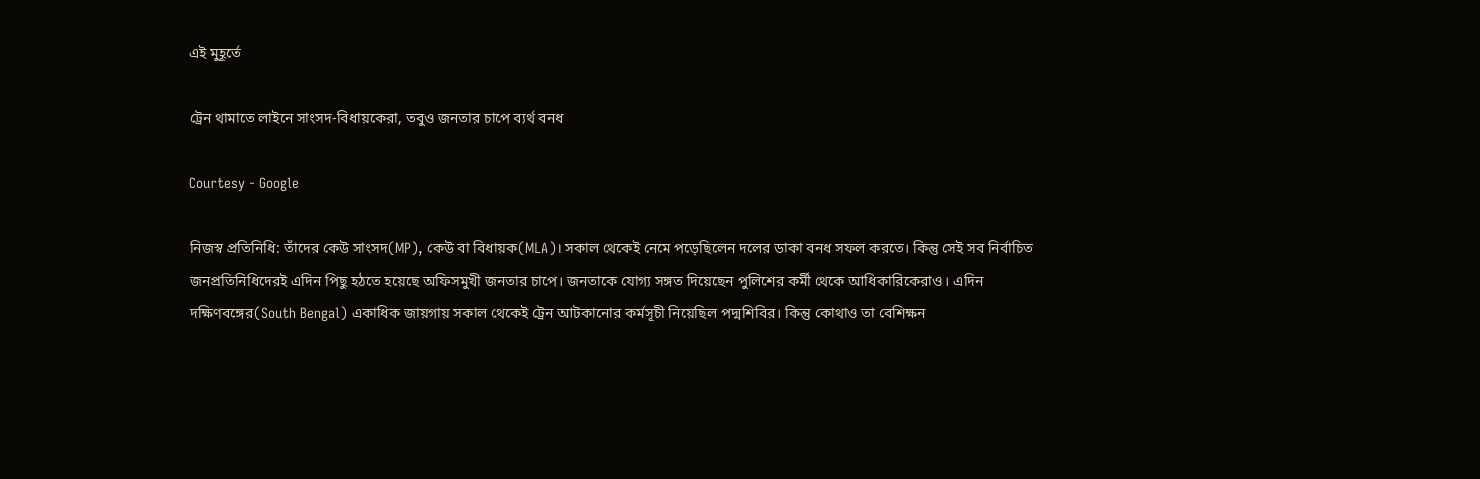এই মুহূর্তে

ট্রেন থামাতে লাইনে সাংসদ-বিধায়কেরা, তবুও জনতার চাপে ব্যর্থ বনধ

Courtesy - Google

নিজস্ব প্রতিনিধি: তাঁদের কেউ সাংসদ(MP), কেউ বা বিধায়ক(MLA)। সকাল থেকেই নেমে পড়েছিলেন দলের ডাকা বনধ সফল করতে। কিন্তু সেই সব নির্বাচিত জনপ্রতিনিধিদেরই এদিন পিছু হঠতে হয়েছে অফিসমুখী জনতার চাপে। জনতাকে যোগ্য সঙ্গত দিয়েছেন পুলিশের কর্মী থেকে আধিকারিকেরাও। এদিন দক্ষিণবঙ্গের(South Bengal) একাধিক জায়গায় সকাল থেকেই ট্রেন আটকানোর কর্মসূচী নিয়েছিল পদ্মশিবির। কিন্তু কোথাও তা বেশিক্ষন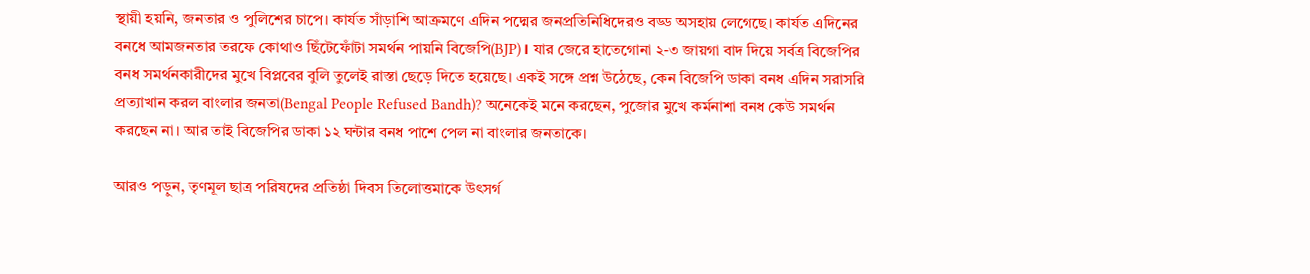স্থায়ী হয়নি, জনতার ও পুলিশের চাপে। কার্যত সাঁড়াশি আক্রমণে এদিন পদ্মের জনপ্রতিনিধিদেরও বড্ড অসহায় লেগেছে। কার্যত এদিনের বনধে আমজনতার তরফে কোথাও ছিঁটেফোঁটা সমর্থন পায়নি বিজেপি(BJP)। যার জেরে হাতেগোনা ২-৩ জায়গা বাদ দিয়ে সর্বত্র বিজেপির বনধ সমর্থনকারীদের মুখে বিপ্লবের বুলি তুলেই রাস্তা ছেড়ে দিতে হয়েছে। একই সঙ্গে প্রশ্ন উঠেছে, কেন বিজেপি ডাকা বনধ এদিন সরাসরি প্রত্যাখান করল বাংলার জনতা(Bengal People Refused Bandh)? অনেকেই মনে করছেন, পুজোর মুখে কর্মনাশা বনধ কেউ সমর্থন করছেন না। আর তাই বিজেপির ডাকা ১২ ঘন্টার বনধ পাশে পেল না বাংলার জনতাকে।

আরও পড়ুন, তৃণমূল ছাত্র পরিষদের প্রতিষ্ঠা দিবস তিলোত্তমাকে উৎসর্গ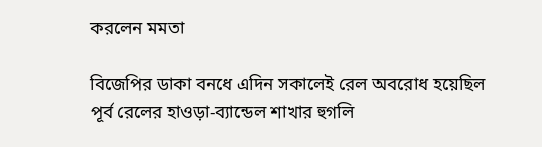করলেন মমতা

বিজেপির ডাকা বনধে এদিন সকালেই রেল অবরোধ হয়েছিল পূর্ব রেলের হাওড়া-ব্যান্ডেল শাখার হুগলি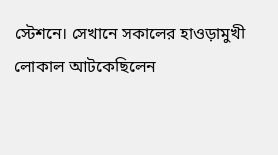স্টেশনে। সেখানে সকালের হাওড়ামুখী লোকাল আটকেছিলেন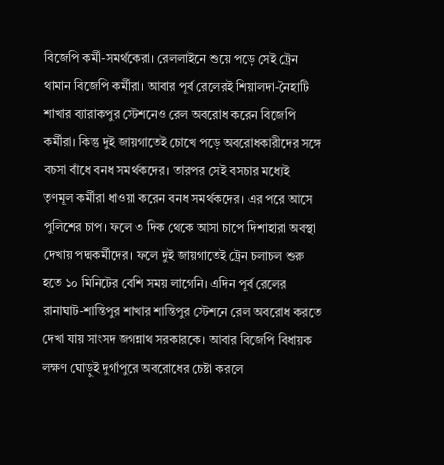বিজেপি কর্মী-সমর্থকেরা। রেললাইনে শুয়ে পড়ে সেই ট্রেন থামান বিজেপি কর্মীরা। আবার পূর্ব রেলেরই শিয়ালদা-নৈহাটি শাখার ব্যারাকপুর স্টেশনেও রেল অবরোধ করেন বিজেপি কর্মীরা। কিন্তু দুই জায়গাতেই চোখে পড়ে অবরোধকারীদের সঙ্গে বচসা বাঁধে বনধ সমর্থকদের। তারপর সেই বসচার মধ্যেই তৃণমূল কর্মীরা ধাওয়া করেন বনধ সমর্থকদের। এর পরে আসে পুলিশের চাপ। ফলে ৩ দিক থেকে আসা চাপে দিশাহারা অবস্থা দেখায় পদ্মকর্মীদের। ফলে দুই জায়গাতেই ট্রেন চলাচল শুরু হতে ১০ মিনিটের বেশি সময় লাগেনি। এদিন পূর্ব রেলের রানাঘাট-শান্তিপুর শাখার শান্তিপুর স্টেশনে রেল অবরোধ করতে দেখা যায় সাংসদ জগন্নাথ সরকারকে। আবার বিজেপি বিধায়ক লক্ষণ ঘোড়ুই দুর্গাপুরে অবরোধের চেষ্টা করলে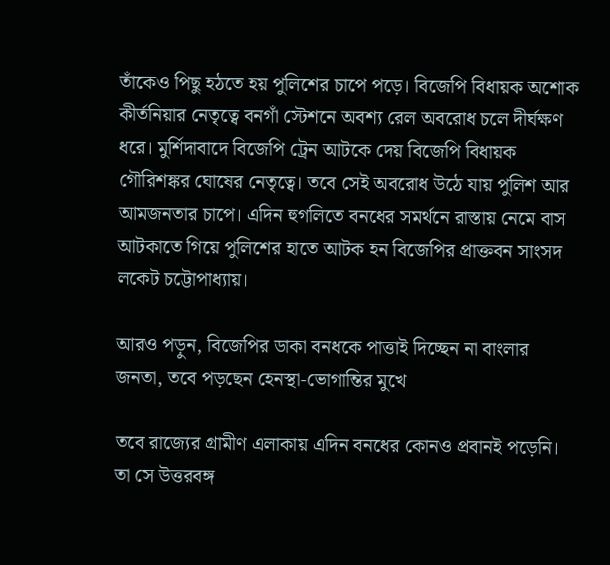তাঁকেও পিছু হঠতে হয় পুলিশের চাপে পড়ে। বিজেপি বিধায়ক অশোক কীর্তনিয়ার নেতৃত্বে বনগাঁ স্টেশনে অবশ্য রেল অবরোধ চলে দীর্ঘক্ষণ ধরে। মুর্শিদাবাদে বিজেপি ট্রেন আটকে দেয় বিজেপি বিধায়ক গৌরিশঙ্কর ঘোষের নেতৃত্বে। তবে সেই অবরোধ উঠে যায় পুলিশ আর আমজনতার চাপে। এদিন হুগলিতে বনধের সমর্থনে রাস্তায় নেমে বাস আটকাতে গিয়ে পুলিশের হাতে আটক হন বিজেপির প্রাক্তবন সাংসদ লকেট চট্টোপাধ্যায়।

আরও পড়ুন, বিজেপির ডাকা বনধকে পাত্তাই দিচ্ছেন না বাংলার জনতা, তবে পড়ছেন হেনস্থা-ভোগান্তির মুখে

তবে রাজ্যের গ্রামীণ এলাকায় এদিন বনধের কোনও প্রবানই পড়েনি। তা সে উত্তরবঙ্গ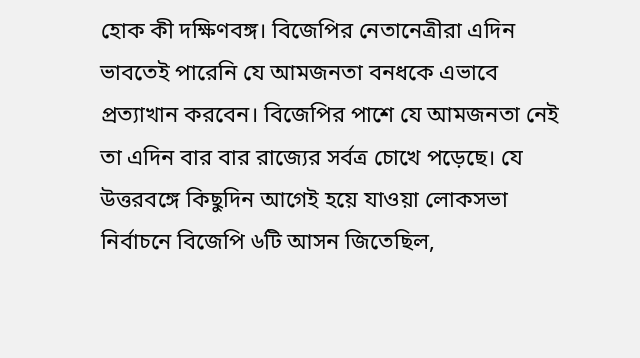হোক কী দক্ষিণবঙ্গ। বিজেপির নেতানেত্রীরা এদিন ভাবতেই পারেনি যে আমজনতা বনধকে এভাবে প্রত্যাখান করবেন। বিজেপির পাশে যে আমজনতা নেই তা এদিন বার বার রাজ্যের সর্বত্র চোখে পড়েছে। যে উত্তরবঙ্গে কিছুদিন আগেই হয়ে যাওয়া লোকসভা নির্বাচনে বিজেপি ৬টি আসন জিতেছিল,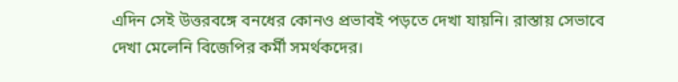এদিন সেই উত্তরবঙ্গে বনধের কোনও প্রভাবই পড়তে দেখা যায়নি। রাস্তায় সেভাবে দেখা মেলেনি বিজেপির কর্মী সমর্থকদের।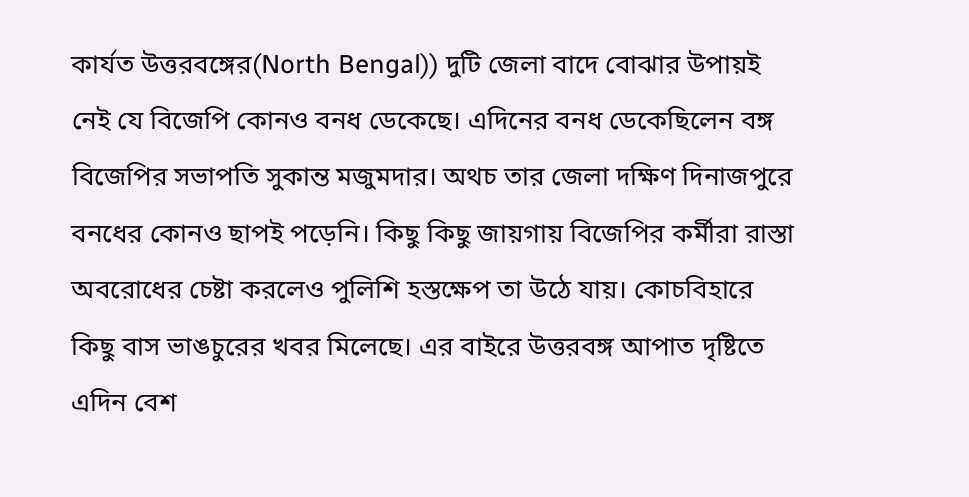কার্যত উত্তরবঙ্গের(North Bengal)) দুটি জেলা বাদে বোঝার উপায়ই নেই যে বিজেপি কোনও বনধ ডেকেছে। এদিনের বনধ ডেকেছিলেন বঙ্গ বিজেপির সভাপতি সুকান্ত মজুমদার। অথচ তার জেলা দক্ষিণ দিনাজপুরে বনধের কোনও ছাপই পড়েনি। কিছু কিছু জায়গায় বিজেপির কর্মীরা রাস্তা অবরোধের চেষ্টা করলেও পুলিশি হস্তক্ষেপ তা উঠে যায়। কোচবিহারে কিছু বাস ভাঙচুরের খবর মিলেছে। এর বাইরে উত্তরবঙ্গ আপাত দৃষ্টিতে এদিন বেশ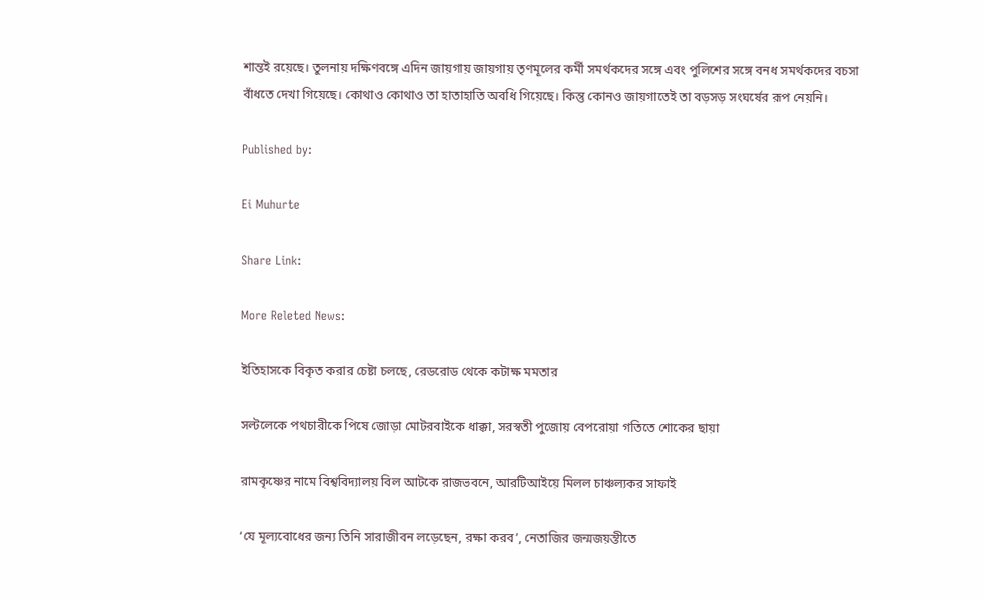শান্তই রয়েছে। তুলনায় দক্ষিণবঙ্গে এদিন জায়গায় জায়গায় তৃণমূলের কর্মী সমর্থকদের সঙ্গে এবং পুলিশের সঙ্গে বনধ সমর্থকদের বচসা বাঁধতে দেখা গিয়েছে। কোথাও কোথাও তা হাতাহাতি অবধি গিয়েছে। কিন্তু কোনও জায়গাতেই তা বড়সড় সংঘর্ষের রূপ নেয়নি।

Published by:

Ei Muhurte

Share Link:

More Releted News:

ইতিহাসকে বিকৃত করার চেষ্টা চলছে, রেডরোড থেকে কটাক্ষ মমতার

সল্টলেকে পথচারীকে পিষে জোড়া মোটরবাইকে ধাক্কা, সরস্বতী পুজোয় বেপরোয়া গতিতে শোকের ছায়া

রামকৃষ্ণের নামে বিশ্ববিদ্যালয় বিল আটকে রাজভবনে, আরটিআইয়ে মিলল চাঞ্চল্যকর সাফাই

‘যে মূল্যবোধের জন্য তিনি সারাজীবন লড়েছেন, রক্ষা করব’, নেতাজির জন্মজয়ন্তীতে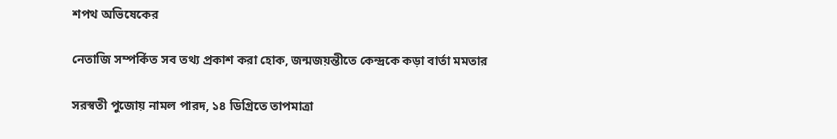শপথ অভিষেকের

নেতাজি সম্পর্কিত সব তথ্য প্রকাশ করা হোক, জন্মজয়ন্তীতে কেন্দ্রকে কড়া বার্তা মমতার

সরস্বতী পুজোয় নামল পারদ, ১৪ ডিগ্রিতে তাপমাত্রা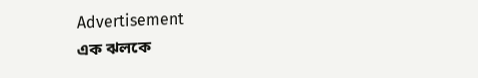Advertisement
এক ঝলকে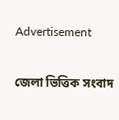Advertisement

জেলা ভিত্তিক সংবাদ